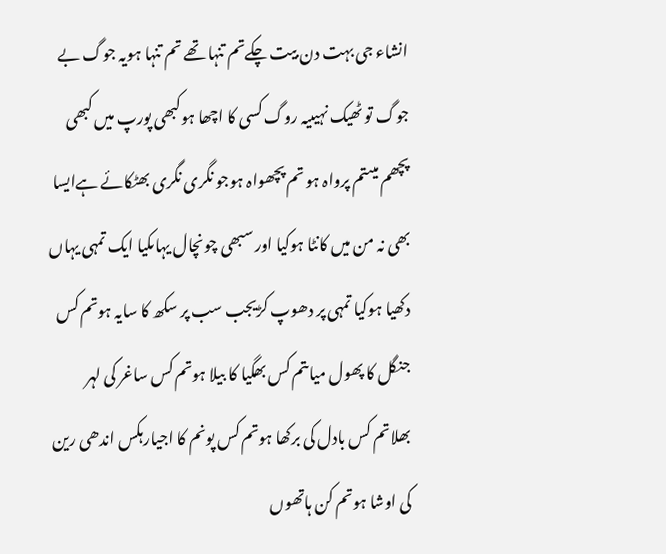انشاء جی بہت دن بیت چکےتم تنہا تھے تم تنہا ہویہ جوگ بے جوگ تو ٹھیک نہیںیہ روگ کسی کا اچھا ہوکبھی پورپ میں کبھی پچھم میںتم پرواہ ہو تم پچھواہ ہوجو نگری نگری بھٹکائے ہےایسا بھی نہ من میں کانٹا ہوکیا اور سبھی چونچال یہاںکیا ایک تمہی یہاں دکھیا ہوکیا تمہی پر دھوپ کڑیجب سب پر سکھ کا سایہ ہوتم کس جنگل کا پھول میاںتم کس بھگیا کا بیلا ہوتم کس ساغر کی لہر بھلاتم کس بادل کی برکھا ہوتم کس پونم کا اجیارہکس اندھی رین کی اوشا ہوتم کن ہاتھوں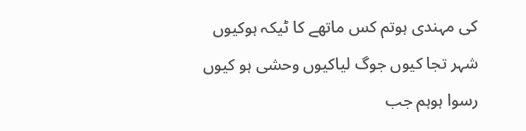کی مہندی ہوتم کس ماتھے کا ٹیکہ ہوکیوں شہر تجا کیوں جوگ لیاکیوں وحشی ہو کیوں رسوا ہوہم جب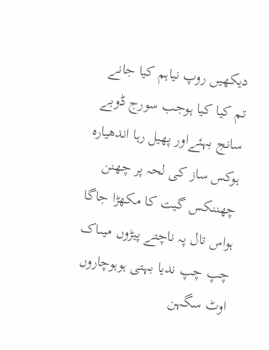دیکھیں روپ نیاہم کیا جانے تم کیا کیا ہوجب سورج ڈوبے سانج بہئےاور پھیل رہا اندھیارہ ہوکس ساز کی لحہ پر چھنن چھننکس گیت کا مکھڑا جاگا ہواس تال پہ ناچتے پیڑوں میںاک چپ چپ ندیا بہتی ہوہوچاروں اوٹ سگہن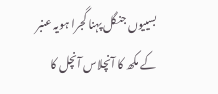بسییوں جنگل پہنا گجرا ہویہ عنبر کے مکھ کا آنچلاس آنچل کا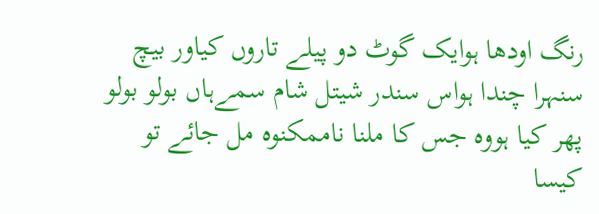رنگ اودھا ہوایک گوٹ دو پیلے تاروں کیاور بیچ سنہرا چندا ہواس سندر شیتل شام سمےہاں بولو بولو پھر کیا ہووہ جس کا ملنا ناممکنوہ مل جائے تو کیسا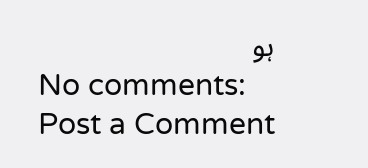ہو
No comments:
Post a Comment